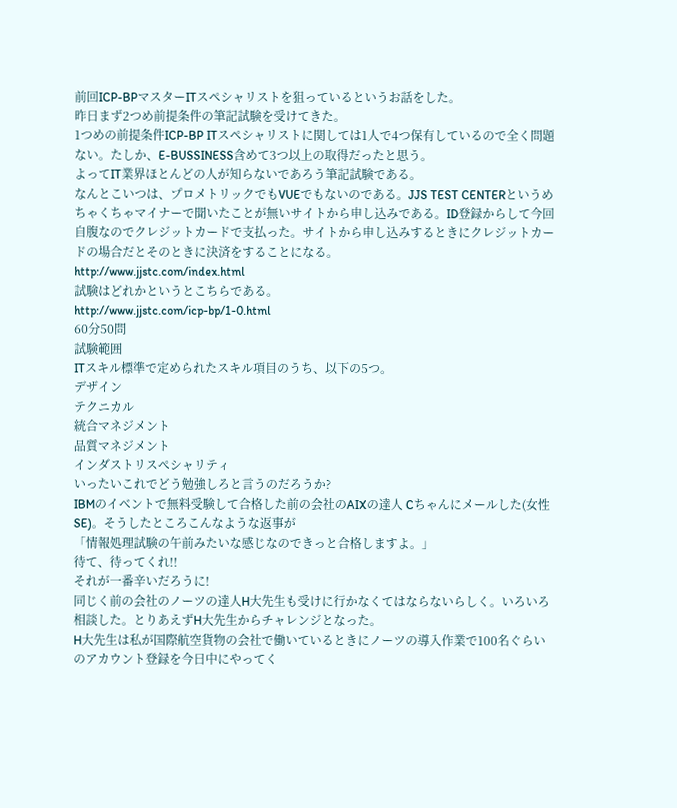前回ICP-BPマスターITスペシャリストを狙っているというお話をした。
昨日まず2つめ前提条件の筆記試験を受けてきた。
1つめの前提条件ICP-BP ITスペシャリストに関しては1人で4つ保有しているので全く問題ない。たしか、E-BUSSINESS含めて3つ以上の取得だったと思う。
よってIT業界ほとんどの人が知らないであろう筆記試験である。
なんとこいつは、プロメトリックでもVUEでもないのである。JJS TEST CENTERというめちゃくちゃマイナーで聞いたことが無いサイトから申し込みである。ID登録からして今回自腹なのでクレジットカードで支払った。サイトから申し込みするときにクレジットカードの場合だとそのときに決済をすることになる。
http://www.jjstc.com/index.html
試験はどれかというとこちらである。
http://www.jjstc.com/icp-bp/1-0.html
60分50問
試験範囲
ITスキル標準で定められたスキル項目のうち、以下の5つ。
デザイン
テクニカル
統合マネジメント
品質マネジメント
インダストリスぺシャリティ
いったいこれでどう勉強しろと言うのだろうか?
IBMのイベントで無料受験して合格した前の会社のAIXの達人 Cちゃんにメールした(女性SE)。そうしたところこんなような返事が
「情報処理試験の午前みたいな感じなのできっと合格しますよ。」
待て、待ってくれ!!
それが一番辛いだろうに!
同じく前の会社のノーツの達人H大先生も受けに行かなくてはならないらしく。いろいろ相談した。とりあえずH大先生からチャレンジとなった。
H大先生は私が国際航空貨物の会社で働いているときにノーツの導入作業で100名ぐらいのアカウント登録を今日中にやってく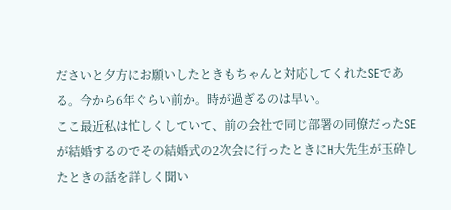ださいと夕方にお願いしたときもちゃんと対応してくれたSEである。今から6年ぐらい前か。時が過ぎるのは早い。
ここ最近私は忙しくしていて、前の会社で同じ部署の同僚だったSEが結婚するのでその結婚式の2次会に行ったときにH大先生が玉砕したときの話を詳しく聞い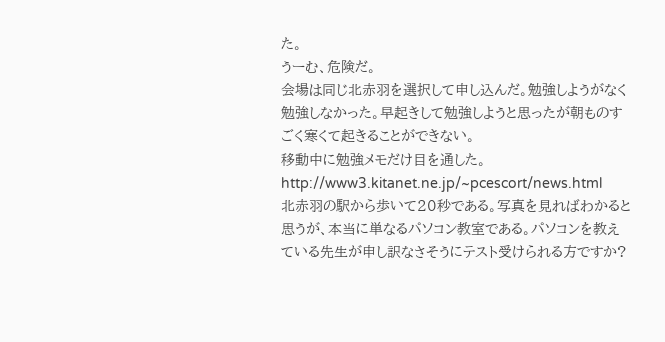た。
うーむ、危険だ。
会場は同じ北赤羽を選択して申し込んだ。勉強しようがなく勉強しなかった。早起きして勉強しようと思ったが朝ものすごく寒くて起きることができない。
移動中に勉強メモだけ目を通した。
http://www3.kitanet.ne.jp/~pcescort/news.html
北赤羽の駅から歩いて20秒である。写真を見ればわかると思うが、本当に単なるパソコン教室である。パソコンを教えている先生が申し訳なさそうにテスト受けられる方ですか?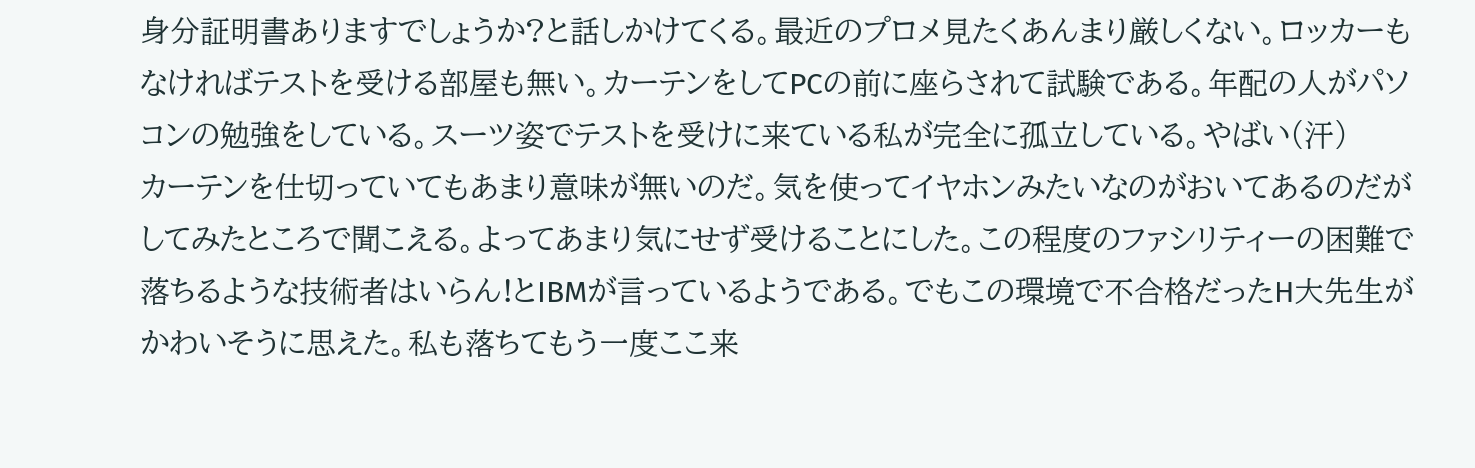身分証明書ありますでしょうか?と話しかけてくる。最近のプロメ見たくあんまり厳しくない。ロッカーもなければテストを受ける部屋も無い。カーテンをしてPCの前に座らされて試験である。年配の人がパソコンの勉強をしている。スーツ姿でテストを受けに来ている私が完全に孤立している。やばい(汗)
カーテンを仕切っていてもあまり意味が無いのだ。気を使ってイヤホンみたいなのがおいてあるのだがしてみたところで聞こえる。よってあまり気にせず受けることにした。この程度のファシリティーの困難で落ちるような技術者はいらん!とIBMが言っているようである。でもこの環境で不合格だったH大先生がかわいそうに思えた。私も落ちてもう一度ここ来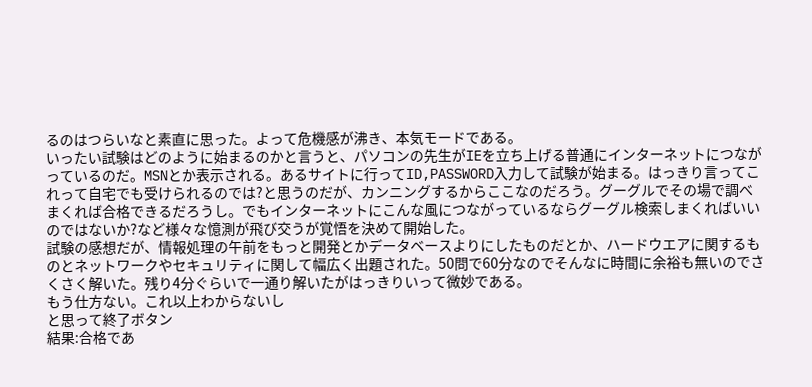るのはつらいなと素直に思った。よって危機感が沸き、本気モードである。
いったい試験はどのように始まるのかと言うと、パソコンの先生がIEを立ち上げる普通にインターネットにつながっているのだ。MSNとか表示される。あるサイトに行ってID,PASSWORD入力して試験が始まる。はっきり言ってこれって自宅でも受けられるのでは?と思うのだが、カンニングするからここなのだろう。グーグルでその場で調べまくれば合格できるだろうし。でもインターネットにこんな風につながっているならグーグル検索しまくればいいのではないか?など様々な憶測が飛び交うが覚悟を決めて開始した。
試験の感想だが、情報処理の午前をもっと開発とかデータベースよりにしたものだとか、ハードウエアに関するものとネットワークやセキュリティに関して幅広く出題された。50問で60分なのでそんなに時間に余裕も無いのでさくさく解いた。残り4分ぐらいで一通り解いたがはっきりいって微妙である。
もう仕方ない。これ以上わからないし
と思って終了ボタン
結果:合格であ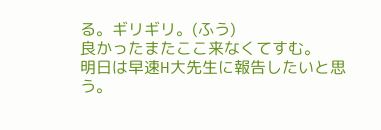る。ギリギリ。(ふう)
良かったまたここ来なくてすむ。
明日は早速H大先生に報告したいと思う。